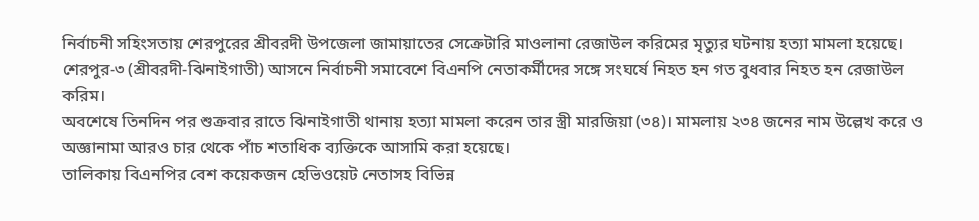নির্বাচনী সহিংসতায় শেরপুরের শ্রীবরদী উপজেলা জামায়াতের সেক্রেটারি মাওলানা রেজাউল করিমের মৃত্যুর ঘটনায় হত্যা মামলা হয়েছে। শেরপুর-৩ (শ্রীবরদী-ঝিনাইগাতী) আসনে নির্বাচনী সমাবেশে বিএনপি নেতাকর্মীদের সঙ্গে সংঘর্ষে নিহত হন গত বুধবার নিহত হন রেজাউল করিম।
অবশেষে তিনদিন পর শুক্রবার রাতে ঝিনাইগাতী থানায় হত্যা মামলা করেন তার স্ত্রী মারজিয়া (৩৪)। মামলায় ২৩৪ জনের নাম উল্লেখ করে ও অজ্ঞানামা আরও চার থেকে পাঁচ শতাধিক ব্যক্তিকে আসামি করা হয়েছে।
তালিকায় বিএনপির বেশ কয়েকজন হেভিওয়েট নেতাসহ বিভিন্ন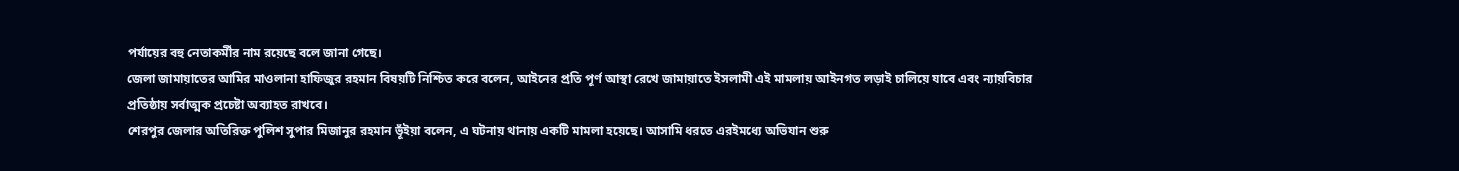পর্যায়ের বহু নেতাকর্মীর নাম রয়েছে বলে জানা গেছে।
জেলা জামায়াতের আমির মাওলানা হাফিজুর রহমান বিষয়টি নিশ্চিত করে বলেন, আইনের প্রতি পূর্ণ আস্থা রেখে জামায়াতে ইসলামী এই মামলায় আইনগত লড়াই চালিয়ে যাবে এবং ন্যায়বিচার প্রতিষ্ঠায় সর্বাত্মক প্রচেষ্টা অব্যাহত রাখবে।
শেরপুর জেলার অতিরিক্ত পুলিশ সুপার মিজানুর রহমান ভূঁইয়া বলেন, এ ঘটনায় থানায় একটি মামলা হয়েছে। আসামি ধরতে এরইমধ্যে অভিযান শুরু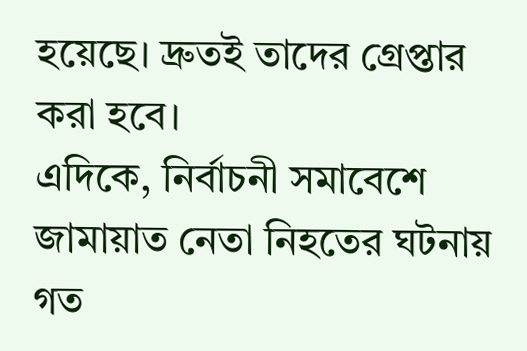হয়েছে। দ্রুতই তাদের গ্রেপ্তার করা হবে।
এদিকে, নির্বাচনী সমাবেশে জামায়াত নেতা নিহতের ঘটনায় গত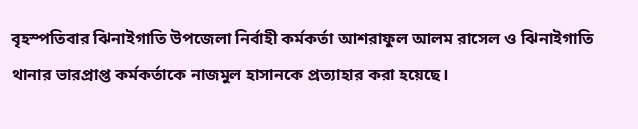বৃহস্পতিবার ঝিনাইগাতি উপজেলা নির্বাহী কর্মকর্তা আশরাফুল আলম রাসেল ও ঝিনাইগাতি থানার ভারপ্রাপ্ত কর্মকর্তাকে নাজমুল হাসানকে প্রত্যাহার করা হয়েছে।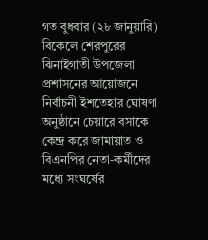গত বুধবার (২৮ জানুয়ারি) বিকেলে শেরপুরের ঝিনাইগাতী উপজেলা প্রশাসনের আয়োজনে নির্বাচনী ইশতেহার ঘোষণা অনুষ্ঠানে চেয়ারে বসাকে কেন্দ্র করে জামায়াত ও বিএনপির নেতা-কর্মীদের মধ্যে সংঘর্ষের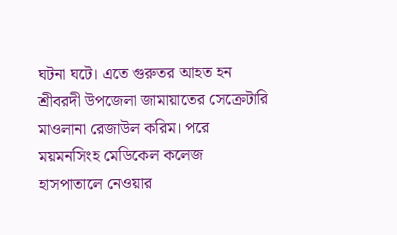ঘটনা ঘটে। এতে গুরুতর আহত হন শ্রীবরদী উপজেলা জামায়াতের সেক্রেটারি মাওলানা রেজাউল করিম। পরে ময়মনসিংহ মেডিকেল কলেজ হাসপাতালে নেওয়ার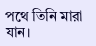পথে তিনি মারা যান।